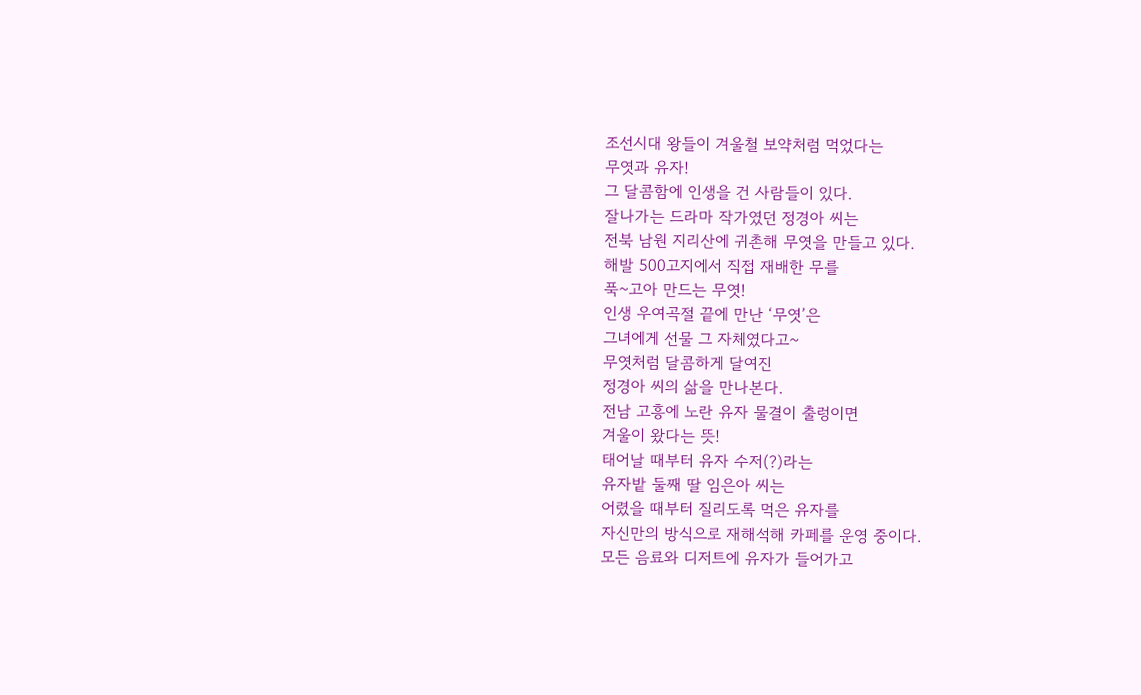조선시대 왕들이 겨울철 보약처럼 먹었다는
무엿과 유자!
그 달콤함에 인생을 건 사람들이 있다.
잘나가는 드라마 작가였던 정경아 씨는
전북 남원 지리산에 귀촌해 무엿을 만들고 있다.
해발 500고지에서 직접 재배한 무를
푹~고아 만드는 무엿!
인생 우여곡절 끝에 만난 ‘무엿’은
그녀에게 선물 그 자체였다고~
무엿처럼 달콤하게 달여진
정경아 씨의 삶을 만나본다.
전남 고흥에 노란 유자 물결이 출렁이면
겨울이 왔다는 뜻!
태어날 때부터 유자 수저(?)라는
유자밭 둘째 딸 임은아 씨는
어렸을 때부터 질리도록 먹은 유자를
자신만의 방식으로 재해석해 카페를 운영 중이다.
모든 음료와 디저트에 유자가 들어가고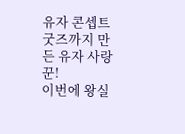유자 콘셉트 굿즈까지 만든 유자 사랑꾼!
이번에 왕실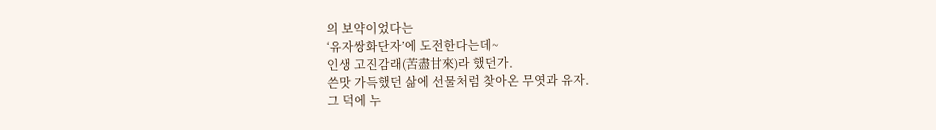의 보약이었다는
‘유자쌍화단자’에 도전한다는데~
인생 고진감래(苦盡甘來)라 했던가.
쓴맛 가득했던 삶에 선물처럼 찾아온 무엿과 유자.
그 덕에 누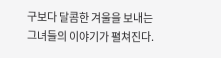구보다 달콤한 겨울을 보내는
그녀들의 이야기가 펼쳐진다.